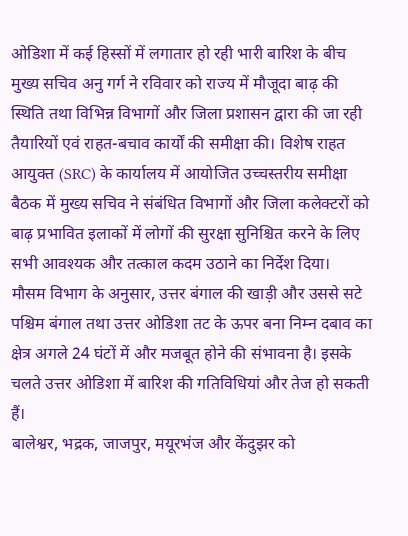ओडिशा में कई हिस्सों में लगातार हो रही भारी बारिश के बीच मुख्य सचिव अनु गर्ग ने रविवार को राज्य में मौजूदा बाढ़ की स्थिति तथा विभिन्न विभागों और जिला प्रशासन द्वारा की जा रही तैयारियों एवं राहत-बचाव कार्यों की समीक्षा की। विशेष राहत आयुक्त (SRC) के कार्यालय में आयोजित उच्चस्तरीय समीक्षा बैठक में मुख्य सचिव ने संबंधित विभागों और जिला कलेक्टरों को बाढ़ प्रभावित इलाकों में लोगों की सुरक्षा सुनिश्चित करने के लिए सभी आवश्यक और तत्काल कदम उठाने का निर्देश दिया।
मौसम विभाग के अनुसार, उत्तर बंगाल की खाड़ी और उससे सटे पश्चिम बंगाल तथा उत्तर ओडिशा तट के ऊपर बना निम्न दबाव का क्षेत्र अगले 24 घंटों में और मजबूत होने की संभावना है। इसके चलते उत्तर ओडिशा में बारिश की गतिविधियां और तेज हो सकती हैं।
बालेश्वर, भद्रक, जाजपुर, मयूरभंज और केंदुझर को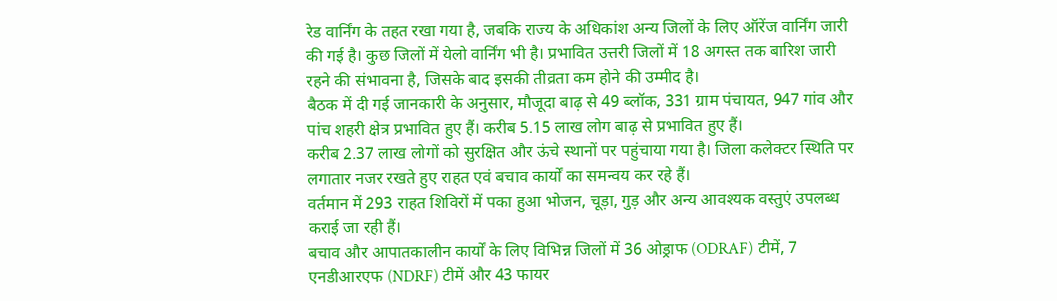रेड वार्निंग के तहत रखा गया है, जबकि राज्य के अधिकांश अन्य जिलों के लिए ऑरेंज वार्निंग जारी की गई है। कुछ जिलों में येलो वार्निंग भी है। प्रभावित उत्तरी जिलों में 18 अगस्त तक बारिश जारी रहने की संभावना है, जिसके बाद इसकी तीव्रता कम होने की उम्मीद है।
बैठक में दी गई जानकारी के अनुसार, मौजूदा बाढ़ से 49 ब्लॉक, 331 ग्राम पंचायत, 947 गांव और पांच शहरी क्षेत्र प्रभावित हुए हैं। करीब 5.15 लाख लोग बाढ़ से प्रभावित हुए हैं।
करीब 2.37 लाख लोगों को सुरक्षित और ऊंचे स्थानों पर पहुंचाया गया है। जिला कलेक्टर स्थिति पर लगातार नजर रखते हुए राहत एवं बचाव कार्यों का समन्वय कर रहे हैं।
वर्तमान में 293 राहत शिविरों में पका हुआ भोजन, चूड़ा, गुड़ और अन्य आवश्यक वस्तुएं उपलब्ध कराई जा रही हैं।
बचाव और आपातकालीन कार्यों के लिए विभिन्न जिलों में 36 ओड्राफ (ODRAF) टीमें, 7 एनडीआरएफ (NDRF) टीमें और 43 फायर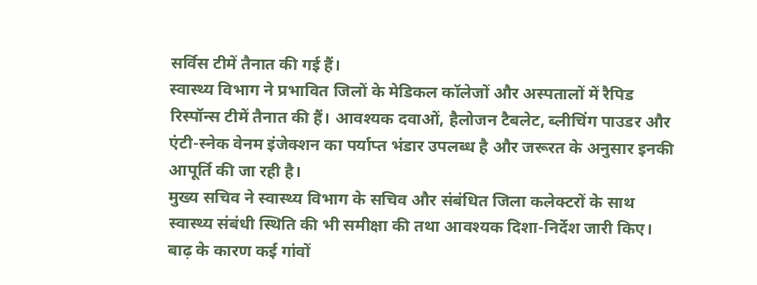सर्विस टीमें तैनात की गई हैं।
स्वास्थ्य विभाग ने प्रभावित जिलों के मेडिकल कॉलेजों और अस्पतालों में रैपिड रिस्पॉन्स टीमें तैनात की हैं। आवश्यक दवाओं, हैलोजन टैबलेट, ब्लीचिंग पाउडर और एंटी-स्नेक वेनम इंजेक्शन का पर्याप्त भंडार उपलब्ध है और जरूरत के अनुसार इनकी आपूर्ति की जा रही है।
मुख्य सचिव ने स्वास्थ्य विभाग के सचिव और संबंधित जिला कलेक्टरों के साथ स्वास्थ्य संबंधी स्थिति की भी समीक्षा की तथा आवश्यक दिशा-निर्देश जारी किए।
बाढ़ के कारण कई गांवों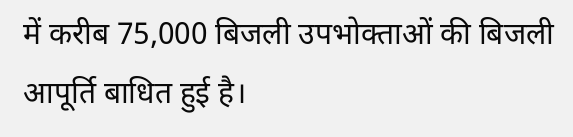में करीब 75,000 बिजली उपभोक्ताओं की बिजली आपूर्ति बाधित हुई है।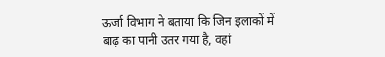ऊर्जा विभाग ने बताया कि जिन इलाकों में बाढ़ का पानी उतर गया है, वहां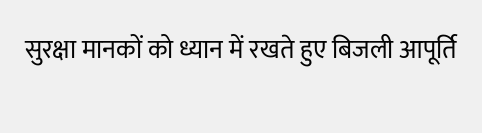सुरक्षा मानकों को ध्यान में रखते हुए बिजली आपूर्ति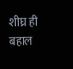शीघ्र ही बहाल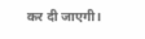कर दी जाएगी।